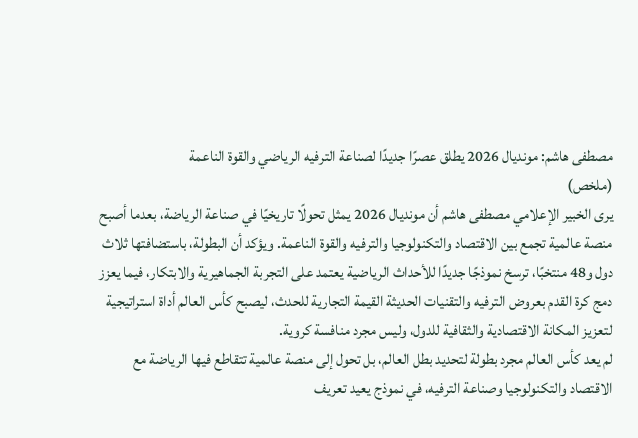مصطفى هاشم: مونديال 2026 يطلق عصرًا جديدًا لصناعة الترفيه الرياضي والقوة الناعمة
(ملخص)
يرى الخبير الإعلامي مصطفى هاشم أن مونديال 2026 يمثل تحولًا تاريخيًا في صناعة الرياضة، بعدما أصبح منصة عالمية تجمع بين الاقتصاد والتكنولوجيا والترفيه والقوة الناعمة. ويؤكد أن البطولة، باستضافتها ثلاث دول و48 منتخبًا، ترسخ نموذجًا جديدًا للأحداث الرياضية يعتمد على التجربة الجماهيرية والابتكار، فيما يعزز دمج كرة القدم بعروض الترفيه والتقنيات الحديثة القيمة التجارية للحدث، ليصبح كأس العالم أداة استراتيجية لتعزيز المكانة الاقتصادية والثقافية للدول، وليس مجرد منافسة كروية.
لم يعد كأس العالم مجرد بطولة لتحديد بطل العالم، بل تحول إلى منصة عالمية تتقاطع فيها الرياضة مع الاقتصاد والتكنولوجيا وصناعة الترفيه، في نموذج يعيد تعريف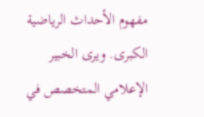مفهوم الأحداث الرياضية الكبرى. ويرى الخبير الإعلامي المتخصص في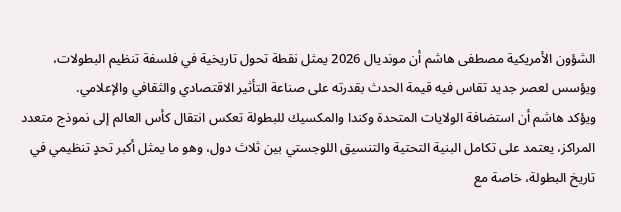الشؤون الأمريكية مصطفى هاشم أن مونديال 2026 يمثل نقطة تحول تاريخية في فلسفة تنظيم البطولات، ويؤسس لعصر جديد تقاس فيه قيمة الحدث بقدرته على صناعة التأثير الاقتصادي والثقافي والإعلامي.
ويؤكد هاشم أن استضافة الولايات المتحدة وكندا والمكسيك للبطولة تعكس انتقال كأس العالم إلى نموذج متعدد المراكز، يعتمد على تكامل البنية التحتية والتنسيق اللوجستي بين ثلاث دول، وهو ما يمثل أكبر تحدٍ تنظيمي في تاريخ البطولة، خاصة مع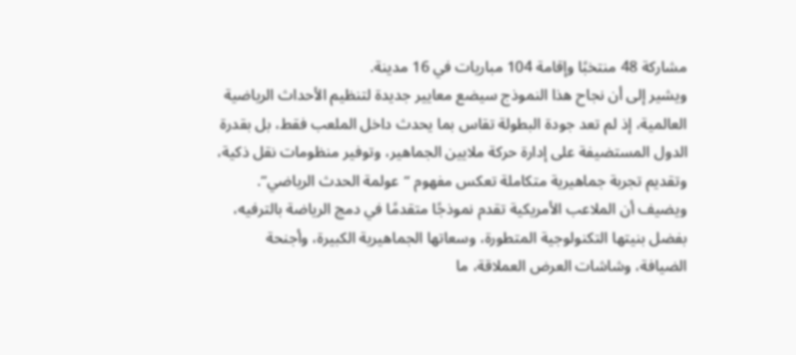مشاركة 48 منتخبًا وإقامة 104 مباريات في 16 مدينة.
ويشير إلى أن نجاح هذا النموذج سيضع معايير جديدة لتنظيم الأحداث الرياضية العالمية، إذ لم تعد جودة البطولة تقاس بما يحدث داخل الملعب فقط، بل بقدرة الدول المستضيفة على إدارة حركة ملايين الجماهير، وتوفير منظومات نقل ذكية، وتقديم تجربة جماهيرية متكاملة تعكس مفهوم “عولمة الحدث الرياضي”.
ويضيف أن الملاعب الأمريكية تقدم نموذجًا متقدمًا في دمج الرياضة بالترفيه، بفضل بنيتها التكنولوجية المتطورة، وسعاتها الجماهيرية الكبيرة، وأجنحة الضيافة، وشاشات العرض العملاقة، ما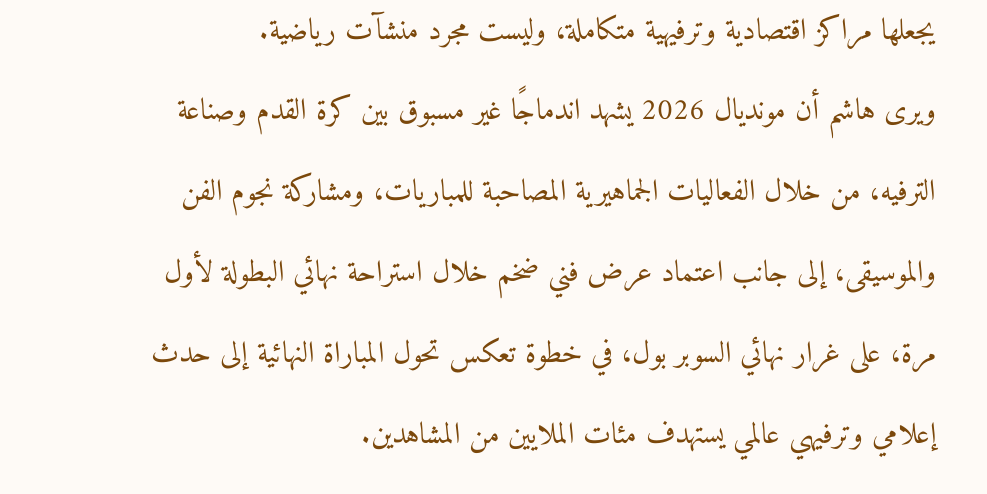يجعلها مراكز اقتصادية وترفيهية متكاملة، وليست مجرد منشآت رياضية.
ويرى هاشم أن مونديال 2026 يشهد اندماجًا غير مسبوق بين كرة القدم وصناعة الترفيه، من خلال الفعاليات الجماهيرية المصاحبة للمباريات، ومشاركة نجوم الفن والموسيقى، إلى جانب اعتماد عرض فني ضخم خلال استراحة نهائي البطولة لأول مرة، على غرار نهائي السوبر بول، في خطوة تعكس تحول المباراة النهائية إلى حدث إعلامي وترفيهي عالمي يستهدف مئات الملايين من المشاهدين.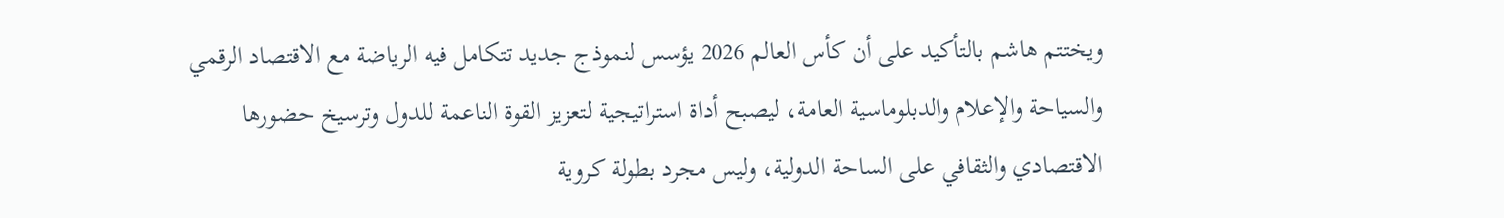ويختتم هاشم بالتأكيد على أن كأس العالم 2026 يؤسس لنموذج جديد تتكامل فيه الرياضة مع الاقتصاد الرقمي والسياحة والإعلام والدبلوماسية العامة، ليصبح أداة استراتيجية لتعزيز القوة الناعمة للدول وترسيخ حضورها الاقتصادي والثقافي على الساحة الدولية، وليس مجرد بطولة كروية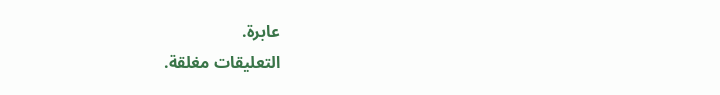عابرة.
التعليقات مغلقة.